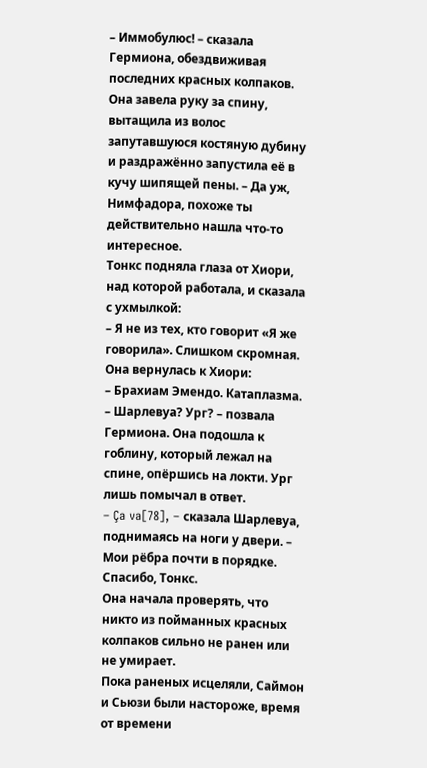– Иммобулюс! – сказала Гермиона, обездвиживая последних красных колпаков. Она завела руку за спину, вытащила из волос запутавшуюся костяную дубину и раздражённо запустила её в кучу шипящей пены. – Да уж, Нимфадора, похоже ты действительно нашла что-то интересное.
Тонкс подняла глаза от Хиори, над которой работала, и сказала с ухмылкой:
– Я не из тех, кто говорит «Я же говорила». Слишком скромная.
Она вернулась к Хиори:
– Брахиам Эмендо. Катаплазма.
– Шарлевуа? Ург? – позвала Гермиона. Она подошла к гоблину, который лежал на спине, опёршись на локти. Ург лишь помычал в ответ.
– Ça va[78], – сказала Шарлевуа, поднимаясь на ноги у двери. – Мои рёбра почти в порядке. Спасибо, Тонкс.
Она начала проверять, что никто из пойманных красных колпаков сильно не ранен или не умирает.
Пока раненых исцеляли, Саймон и Сьюзи были настороже, время от времени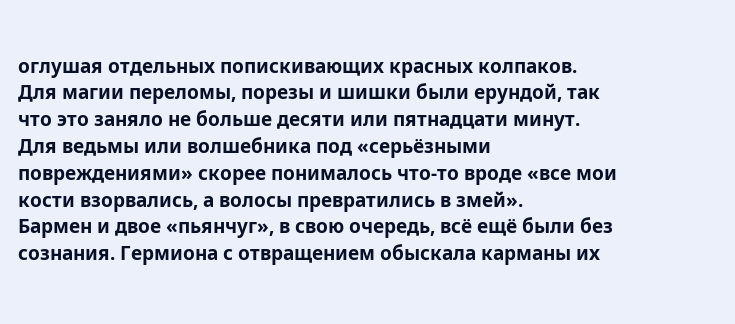оглушая отдельных попискивающих красных колпаков. Для магии переломы, порезы и шишки были ерундой, так что это заняло не больше десяти или пятнадцати минут. Для ведьмы или волшебника под «серьёзными повреждениями» скорее понималось что-то вроде «все мои кости взорвались, а волосы превратились в змей».
Бармен и двое «пьянчуг», в свою очередь, всё ещё были без сознания. Гермиона с отвращением обыскала карманы их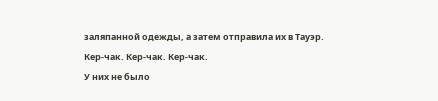заляпанной одежды, а затем отправила их в Тауэр.
Кер-чак. Кер-чак. Кер-чак.
У них не было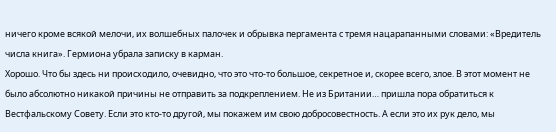ничего кроме всякой мелочи, их волшебных палочек и обрывка пергамента с тремя нацарапанными словами: «Вредитель числа книга». Гермиона убрала записку в карман.
Хорошо. Что бы здесь ни происходило, очевидно, что это что-то большое, секретное и, скорее всего, злое. В этот момент не было абсолютно никакой причины не отправить за подкреплением. Не из Британии… пришла пора обратиться к Вестфальскому Совету. Если это кто-то другой, мы покажем им свою добросовестность. А если это их рук дело, мы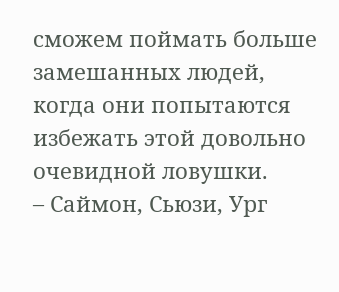сможем поймать больше замешанных людей, когда они попытаются избежать этой довольно очевидной ловушки.
– Саймон, Сьюзи, Ург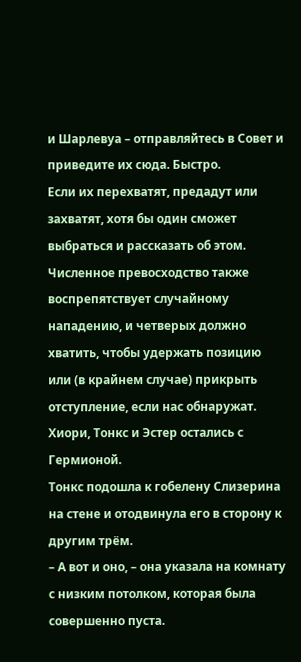и Шарлевуа – отправляйтесь в Совет и приведите их сюда. Быстро.
Если их перехватят, предадут или захватят, хотя бы один сможет выбраться и рассказать об этом. Численное превосходство также воспрепятствует случайному нападению, и четверых должно хватить, чтобы удержать позицию или (в крайнем случае) прикрыть отступление, если нас обнаружат.
Хиори, Тонкс и Эстер остались с Гермионой.
Тонкс подошла к гобелену Слизерина на стене и отодвинула его в сторону к другим трём.
– А вот и оно, – она указала на комнату с низким потолком, которая была совершенно пуста.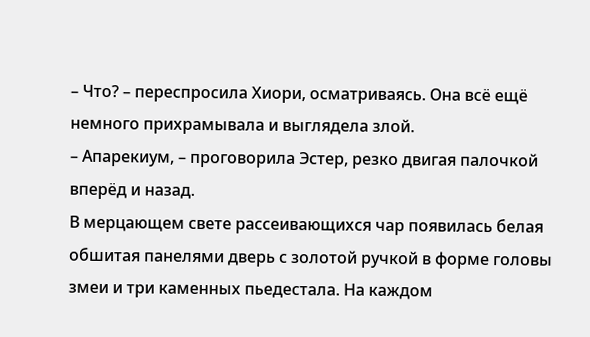– Что? – переспросила Хиори, осматриваясь. Она всё ещё немного прихрамывала и выглядела злой.
– Апарекиум, – проговорила Эстер, резко двигая палочкой вперёд и назад.
В мерцающем свете рассеивающихся чар появилась белая обшитая панелями дверь с золотой ручкой в форме головы змеи и три каменных пьедестала. На каждом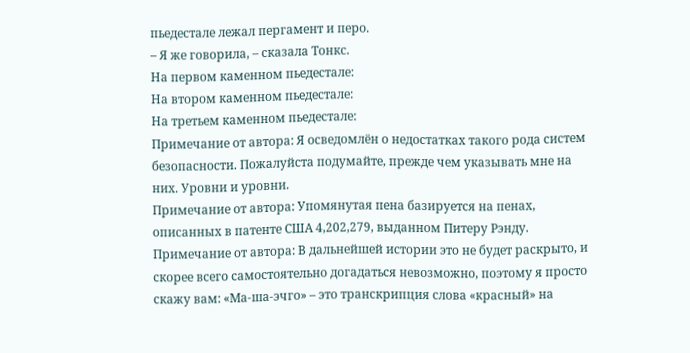пьедестале лежал пергамент и перо.
– Я же говорила, – сказала Тонкс.
На первом каменном пьедестале:
На втором каменном пьедестале:
На третьем каменном пьедестале:
Примечание от автора: Я осведомлён о недостатках такого рода систем безопасности. Пожалуйста подумайте, прежде чем указывать мне на них. Уровни и уровни.
Примечание от автора: Упомянутая пена базируется на пенах, описанных в патенте США 4,202,279, выданном Питеру Рэнду.
Примечание от автора: В дальнейшей истории это не будет раскрыто, и скорее всего самостоятельно догадаться невозможно, поэтому я просто скажу вам: «Ма-ша-эчго» – это транскрипция слова «красный» на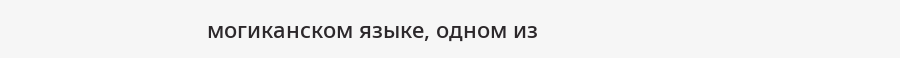могиканском языке, одном из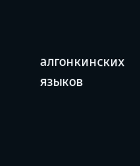алгонкинских языков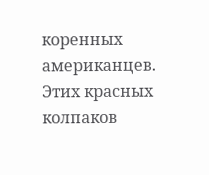коренных американцев. Этих красных колпаков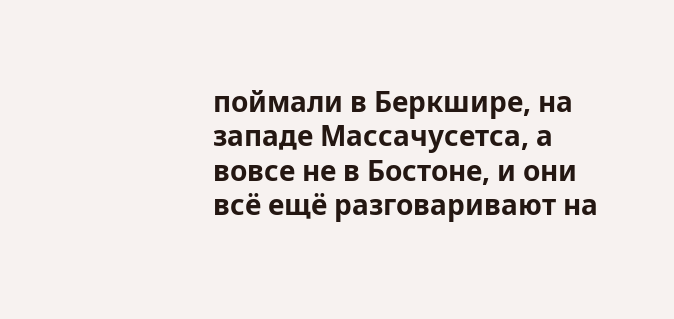поймали в Беркшире, на западе Массачусетса, а вовсе не в Бостоне, и они всё ещё разговаривают на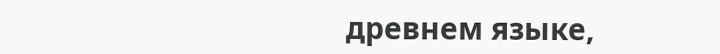древнем языке,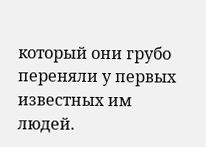который они грубо переняли у первых известных им людей.